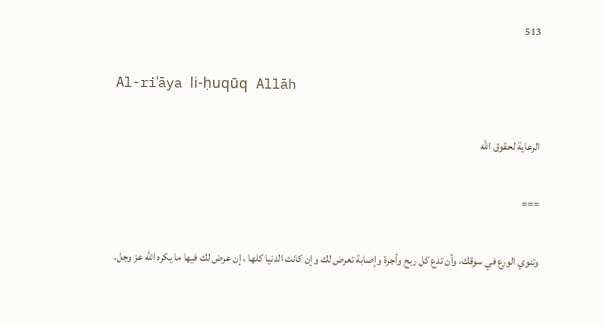513

Al-riʿāya li-ḥuqūq Allāh

الرعاية لحقوق الله

===

وتنوي الورع في سوقك، وأن تدع كل ربح وأجرة وإصابة تعرض لك وإن كانت الدنيا كلها ، إن عرض لك فيها ما يكره الله عز وجل.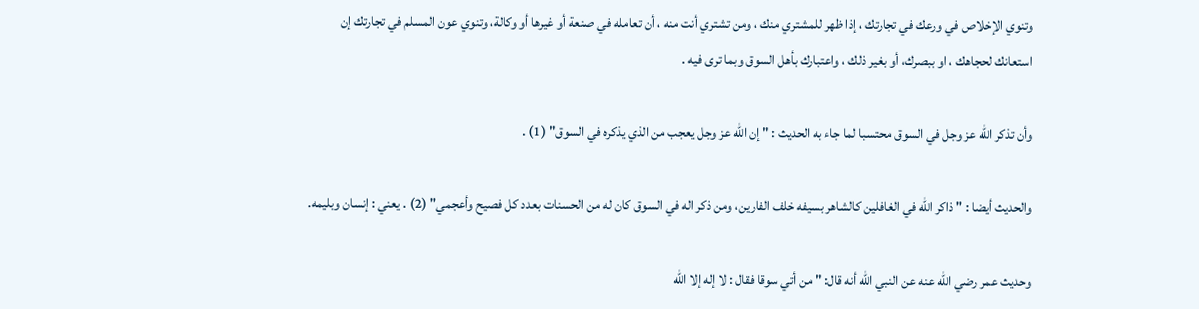وتنوي الإخلاص في ورعك في تجارتك ، إذا ظهر للمشتري منك ، ومن تشتري أنت منه ، أن تعامله في صنعة أو غيرها أو وكالة، وتنوي عون المسلم في تجارتك إن استعانك لحجاهك ، او ببصرك، أو بغير ذلك ، واعتبارك بأهل السوق وبما ترى فيه .

وأن تذكر الله عز وجل في السوق محتسبا لما جاء به الحديث : " إن الله عز وجل يعجب من الذي يذكره في السوق" (1) .

والحديث أيضا : " ذاكر الله في الغافلين كالشاهر بسيفه خلف الفارين، ومن ذكر اله في السوق كان له من الحسنات بعدد كل فصيح وأعجمي" (2) . يعني : إنسان وبليمه.

وحديث عمر رضي الله عنه عن النبي الله أنه قال: " من أتي سوقا فقال : لا إله إلا الله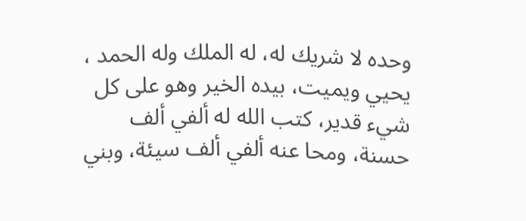وحده لا شريك له، له الملك وله الحمد ، يحيي ويميت، بيده الخير وهو على كل شيء قدير، كتب الله له ألفي ألف حسنة، ومحا عنه ألفي ألف سيئة، وبني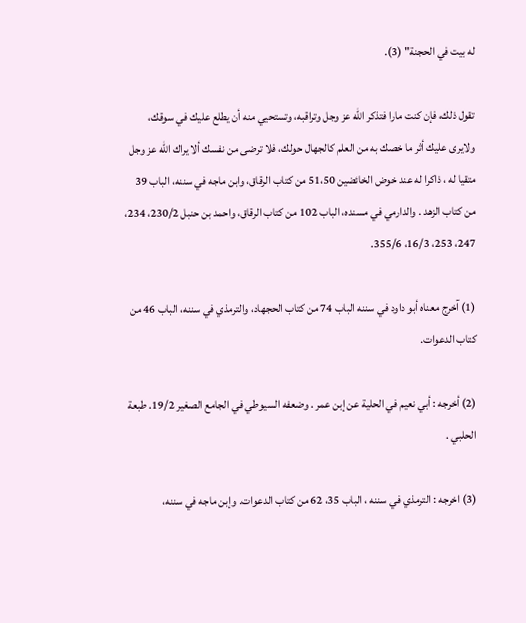له بيت في الحجنة" (3).

تقول ذلك، فإن كنت مارا فتذكر الله عز وجل وتراقبه، وتستحيي منه أن يطلع عليك في سوقك، ولايرى عليك أثر ما خصك به من العلم كالجهال حولك، فلا ترضى من نفسك ألا يراك الله عز وجل متقيا له ، ذاكرا له عند خوض الخائضين 51،50 من كتاب الرقاق، وابن ماجه في سننه، الباب 39 من كتاب الزهد . والدارمي في مسنده، الباب 102 من كتاب الرقاق، واحمد بن حنبل 230/2، 234، 247، 253، 16/3، 355/6.

(1) آخرج معناه أبو داود في سننه الباب 74 من كتاب الحجهاد، والترمذي في سننه، الباب 46 من كتاب الدعوات.

(2) أخرجه : أبي نعيم في الحلية عن إبن عمر . وضعفه السيوطي في الجامع الصغير 19/2. طبعة الحلبي .

(3) اخرجه : الترمذي في سننه ، الباب 35، 62 من كتاب الدعوات. وإبن ماجه في سننه،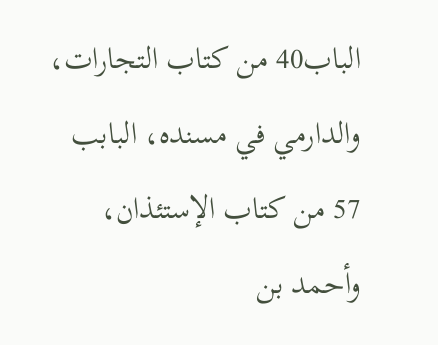الباب40 من كتاب التجارات، والدارمي في مسنده، البابب 57 من كتاب الإستئذان، وأحمد بن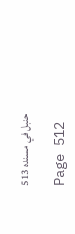حنبل في مسنده 513

Page 512